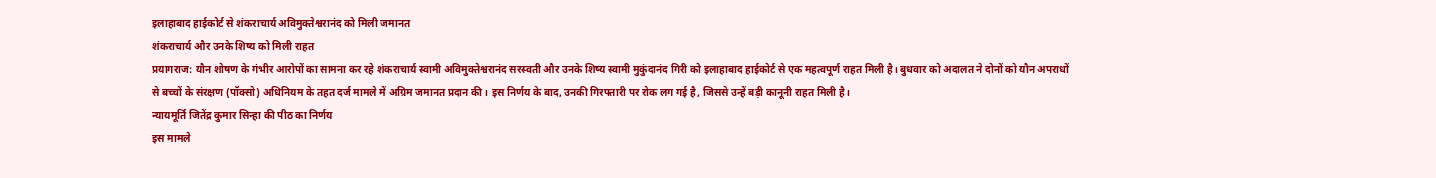इलाहाबाद हाईकोर्ट से शंकराचार्य अविमुक्तेश्वरानंद को मिली जमानत
शंकराचार्य और उनके शिष्य को मिली राहत
प्रयागराज: यौन शोषण के गंभीर आरोपों का सामना कर रहे शंकराचार्य स्वामी अविमुक्तेश्वरानंद सरस्वती और उनके शिष्य स्वामी मुकुंदानंद गिरी को इलाहाबाद हाईकोर्ट से एक महत्वपूर्ण राहत मिली है। बुधवार को अदालत ने दोनों को यौन अपराधों से बच्चों के संरक्षण (पॉक्सो) अधिनियम के तहत दर्ज मामले में अग्रिम जमानत प्रदान की। इस निर्णय के बाद, उनकी गिरफ्तारी पर रोक लग गई है, जिससे उन्हें बड़ी कानूनी राहत मिली है।
न्यायमूर्ति जितेंद्र कुमार सिन्हा की पीठ का निर्णय
इस मामले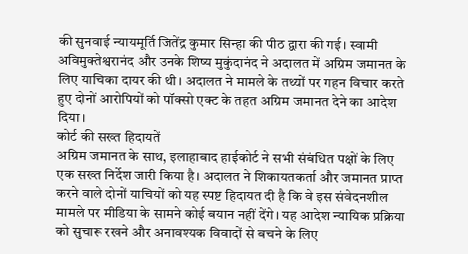की सुनवाई न्यायमूर्ति जितेंद्र कुमार सिन्हा की पीठ द्वारा की गई। स्वामी अविमुक्तेश्वरानंद और उनके शिष्य मुकुंदानंद ने अदालत में अग्रिम जमानत के लिए याचिका दायर की थी। अदालत ने मामले के तथ्यों पर गहन विचार करते हुए दोनों आरोपियों को पॉक्सो एक्ट के तहत अग्रिम जमानत देने का आदेश दिया।
कोर्ट की सख्त हिदायतें
अग्रिम जमानत के साथ, इलाहाबाद हाईकोर्ट ने सभी संबंधित पक्षों के लिए एक सख्त निर्देश जारी किया है। अदालत ने शिकायतकर्ता और जमानत प्राप्त करने वाले दोनों याचियों को यह स्पष्ट हिदायत दी है कि वे इस संवेदनशील मामले पर मीडिया के सामने कोई बयान नहीं देंगे। यह आदेश न्यायिक प्रक्रिया को सुचारू रखने और अनावश्यक विवादों से बचने के लिए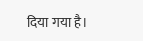दिया गया है।